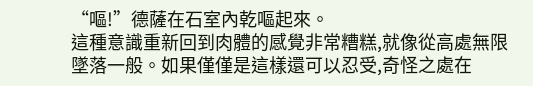“嘔!”德薩在石室內乾嘔起來。
這種意識重新回到肉體的感覺非常糟糕,就像從高處無限墜落一般。如果僅僅是這樣還可以忍受,奇怪之處在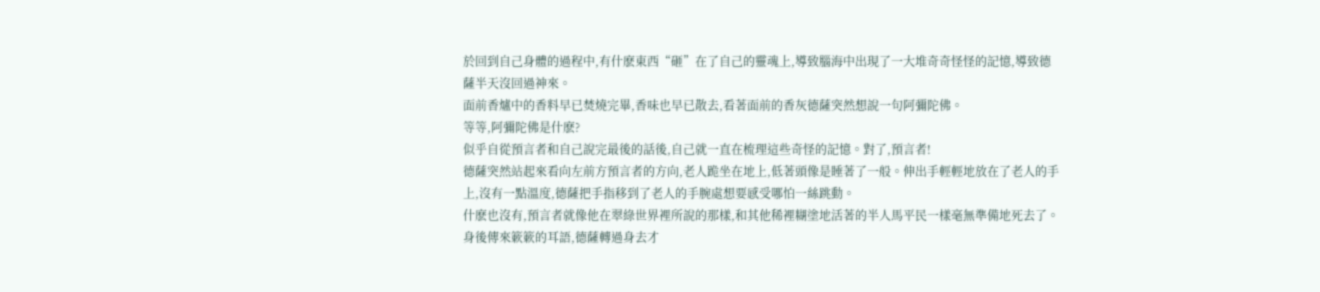於回到自己身體的過程中,有什麽東西“砸”在了自己的靈魂上,導致腦海中出現了一大堆奇奇怪怪的記憶,導致德薩半天沒回過神來。
面前香爐中的香料早已焚燒完畢,香味也早已散去,看著面前的香灰德薩突然想說一句阿彌陀佛。
等等,阿彌陀佛是什麽?
似乎自從預言者和自己說完最後的話後,自己就一直在梳理這些奇怪的記憶。對了,預言者!
德薩突然站起來看向左前方預言者的方向,老人跪坐在地上,低著頭像是睡著了一般。伸出手輕輕地放在了老人的手上,沒有一點溫度,德薩把手指移到了老人的手腕處想要感受哪怕一絲跳動。
什麽也沒有,預言者就像他在翠綠世界裡所說的那樣,和其他稀裡糊塗地活著的半人馬平民一樣毫無準備地死去了。
身後傳來簌簌的耳語,德薩轉過身去才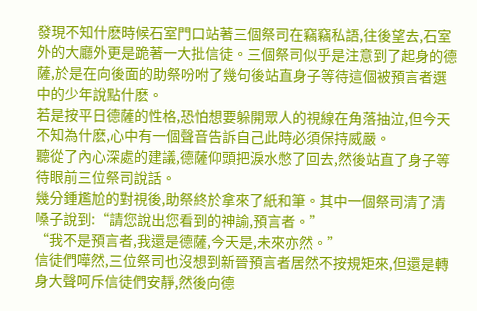發現不知什麽時候石室門口站著三個祭司在竊竊私語,往後望去,石室外的大廳外更是跪著一大批信徒。三個祭司似乎是注意到了起身的德薩,於是在向後面的助祭吩咐了幾句後站直身子等待這個被預言者選中的少年說點什麽。
若是按平日德薩的性格,恐怕想要躲開眾人的視線在角落抽泣,但今天不知為什麽,心中有一個聲音告訴自己此時必須保持威嚴。
聽從了內心深處的建議,德薩仰頭把淚水憋了回去,然後站直了身子等待眼前三位祭司說話。
幾分鍾尷尬的對視後,助祭終於拿來了紙和筆。其中一個祭司清了清嗓子說到:“請您說出您看到的神諭,預言者。”
“我不是預言者,我還是德薩,今天是,未來亦然。”
信徒們嘩然,三位祭司也沒想到新晉預言者居然不按規矩來,但還是轉身大聲呵斥信徒們安靜,然後向德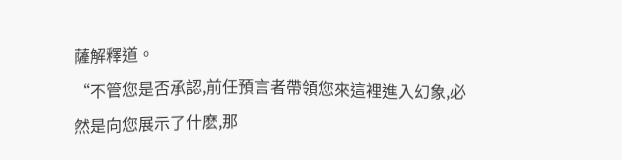薩解釋道。
“不管您是否承認,前任預言者帶領您來這裡進入幻象,必然是向您展示了什麽,那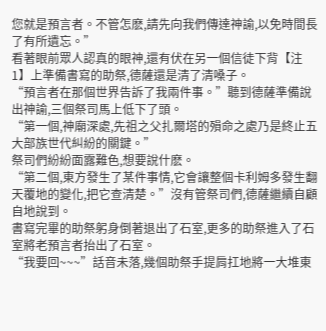您就是預言者。不管怎麽,請先向我們傳達神諭,以免時間長了有所遺忘。”
看著眼前眾人認真的眼神,還有伏在另一個信徒下背【注1】上準備書寫的助祭,德薩還是清了清嗓子。
“預言者在那個世界告訴了我兩件事。”聽到德薩準備說出神諭,三個祭司馬上低下了頭。
“第一個,神廟深處,先祖之父扎爾塔的殞命之處乃是終止五大部族世代糾紛的關鍵。”
祭司們紛紛面露難色,想要說什麽。
“第二個,東方發生了某件事情,它會讓整個卡利姆多發生翻天覆地的變化,把它查清楚。”沒有管祭司們,德薩繼續自顧自地說到。
書寫完畢的助祭躬身倒著退出了石室,更多的助祭進入了石室將老預言者抬出了石室。
“我要回~~~”話音未落,幾個助祭手提肩扛地將一大堆東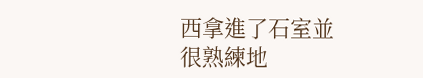西拿進了石室並很熟練地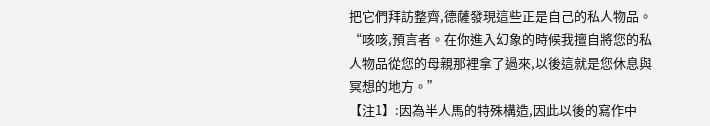把它們拜訪整齊,德薩發現這些正是自己的私人物品。
“咳咳,預言者。在你進入幻象的時候我擅自將您的私人物品從您的母親那裡拿了過來,以後這就是您休息與冥想的地方。”
【注1】:因為半人馬的特殊構造,因此以後的寫作中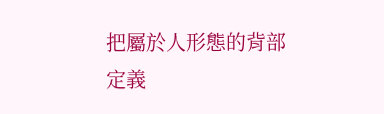把屬於人形態的背部定義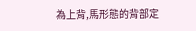為上背,馬形態的背部定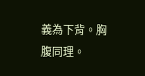義為下背。胸腹同理。